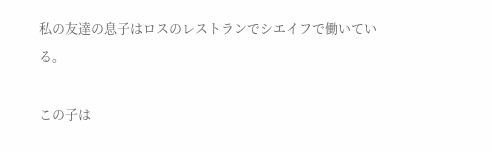私の友達の息子はロスのレストランでシエイフで働いている。

この子は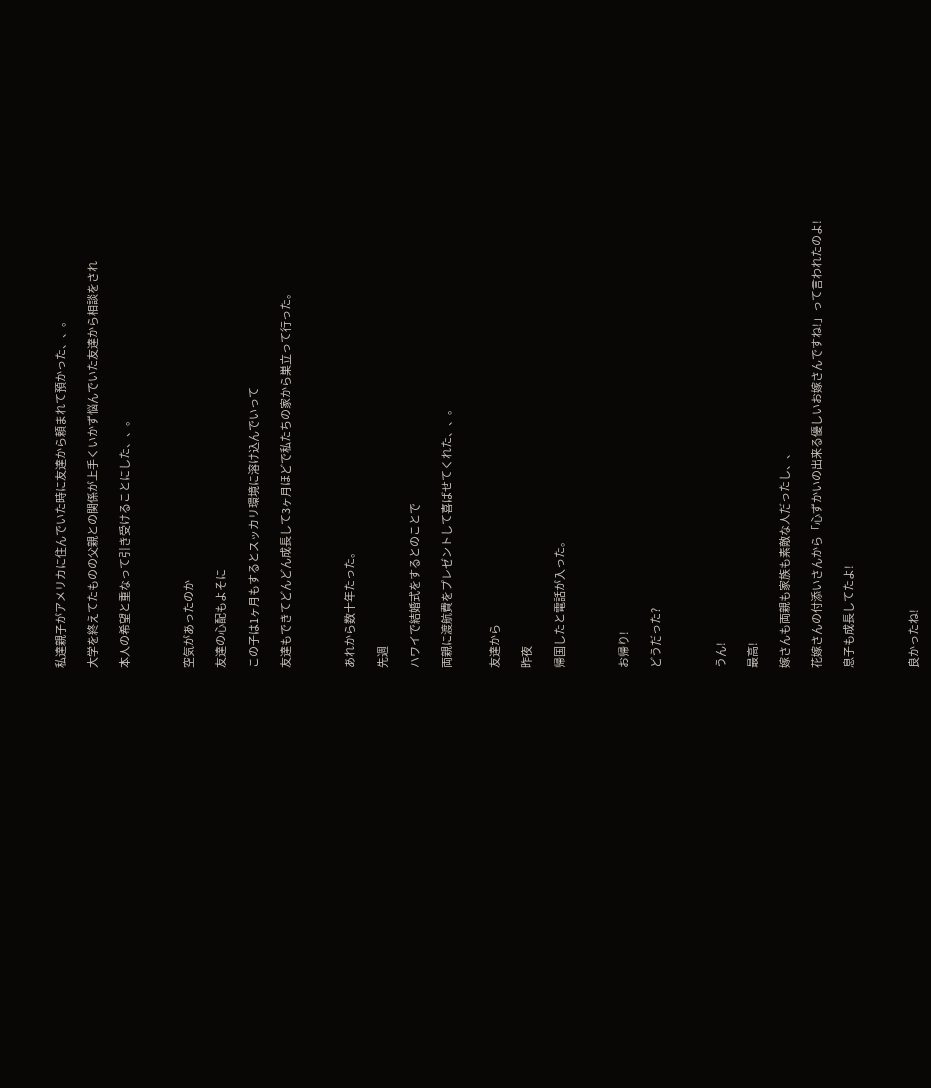私達親子がアメリカに住んでいた時に友達から頼まれて預かった、、。

大学を終えてたものの父親との関係が上手くいかず悩んでいた友達から相談をされ

本人の希望と重なって引き受けることにした、、。



空気があったのか

友達の心配もよそに

この子は1ヶ月もするとスッカリ環境に溶け込んでいって

友達もできてどんどん成長して3ヶ月ほどで私たちの家から巣立って行った。



あれから数十年たった。

先週

ハワイで結婚式をするとのことで

両親に渡航費をプレゼントして喜ばせてくれた、、。


友達から

昨夜

帰国したと電話が入った。



お帰り!

どうだった?



うん!

最高!

嫁さんも両親も家族も素敵な人だったし、、

花嫁さんの付添いさんから「心ずかいの出来る優しいお嫁さんですね!」って言われたのよ!

息子も成長してたよ!



良かったね!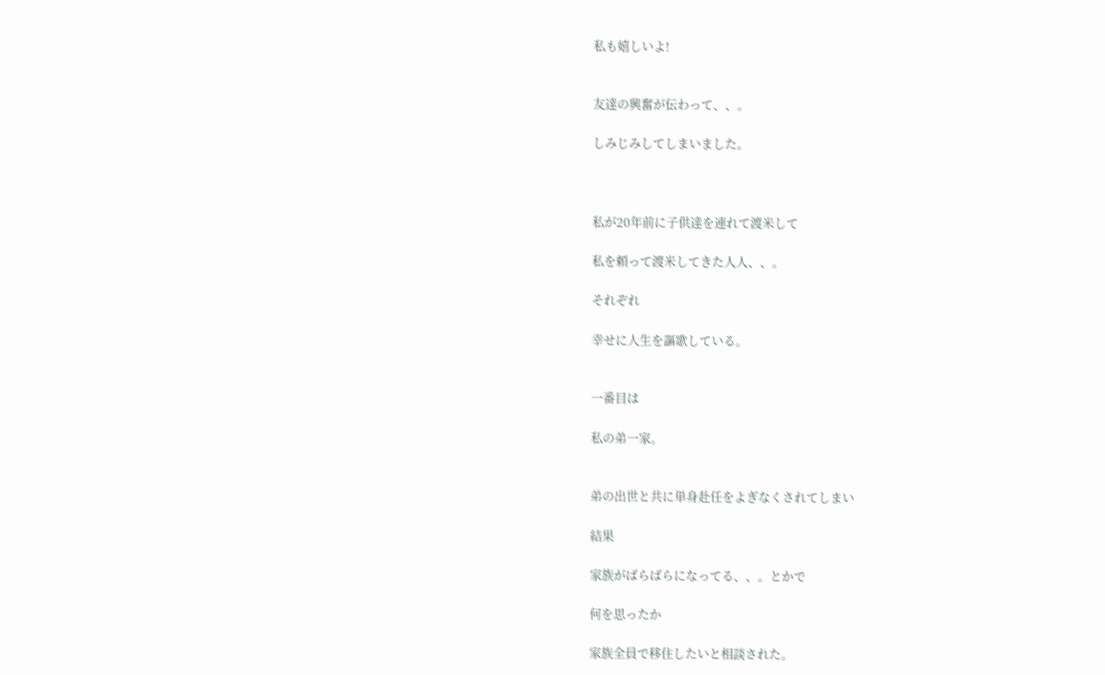私も嬉しいよ!


友達の興奮が伝わって、、。

しみじみしてしまいました。



私が20年前に子供達を連れて渡米して

私を頼って渡米してきた人人、、。

それぞれ

幸せに人生を謳歌している。


一番目は

私の弟一家。


弟の出世と共に単身赴任をよぎなくされてしまい

結果

家族がばらばらになってる、、。とかで

何を思ったか

家族全員で移住したいと相談された。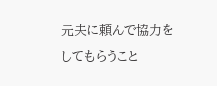元夫に頼んで協力をしてもらうこと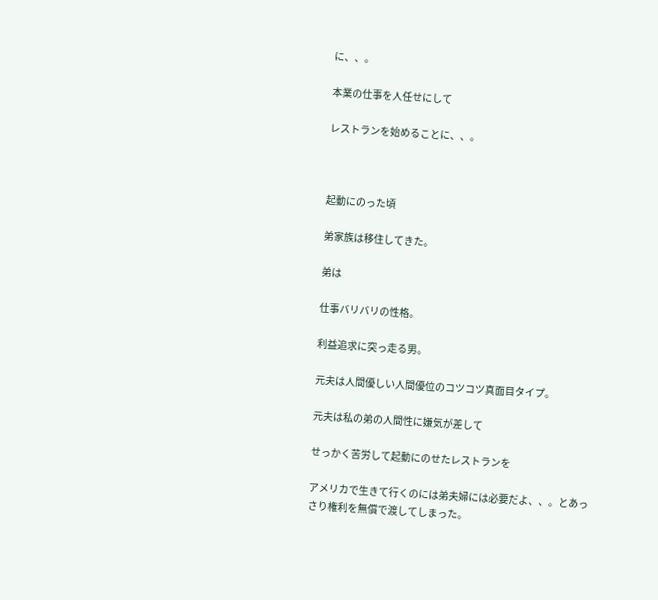に、、。

本業の仕事を人任せにして

レストランを始めることに、、。



起動にのった頃

弟家族は移住してきた。

弟は

仕事バリバリの性格。

利益追求に突っ走る男。

元夫は人間優しい人間優位のコツコツ真面目タイプ。

元夫は私の弟の人間性に嫌気が差して

せっかく苦労して起動にのせたレストランを

アメリカで生きて行くのには弟夫婦には必要だよ、、。とあっさり権利を無償で渡してしまった。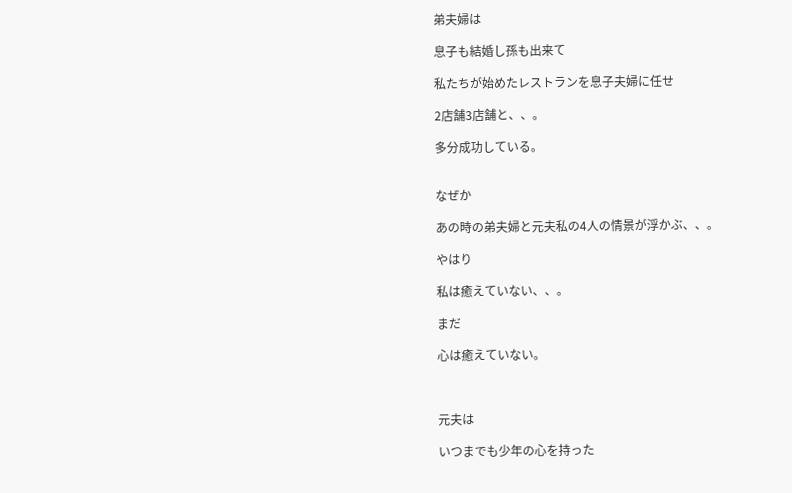弟夫婦は

息子も結婚し孫も出来て

私たちが始めたレストランを息子夫婦に任せ

2店舗3店舗と、、。

多分成功している。


なぜか

あの時の弟夫婦と元夫私の4人の情景が浮かぶ、、。

やはり

私は癒えていない、、。

まだ

心は癒えていない。



元夫は

いつまでも少年の心を持った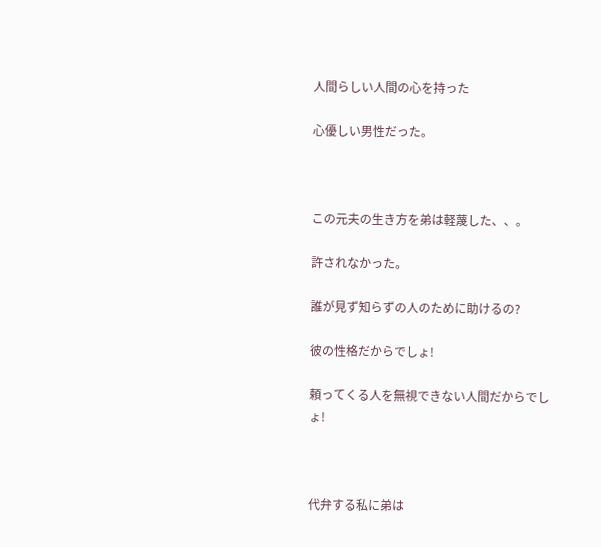人間らしい人間の心を持った

心優しい男性だった。



この元夫の生き方を弟は軽蔑した、、。

許されなかった。

誰が見ず知らずの人のために助けるの?

彼の性格だからでしょ!

頼ってくる人を無視できない人間だからでしょ!



代弁する私に弟は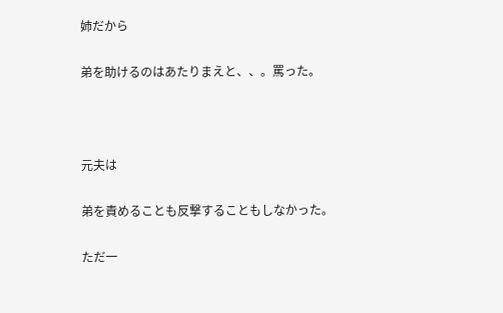姉だから

弟を助けるのはあたりまえと、、。罵った。



元夫は

弟を責めることも反撃することもしなかった。

ただ一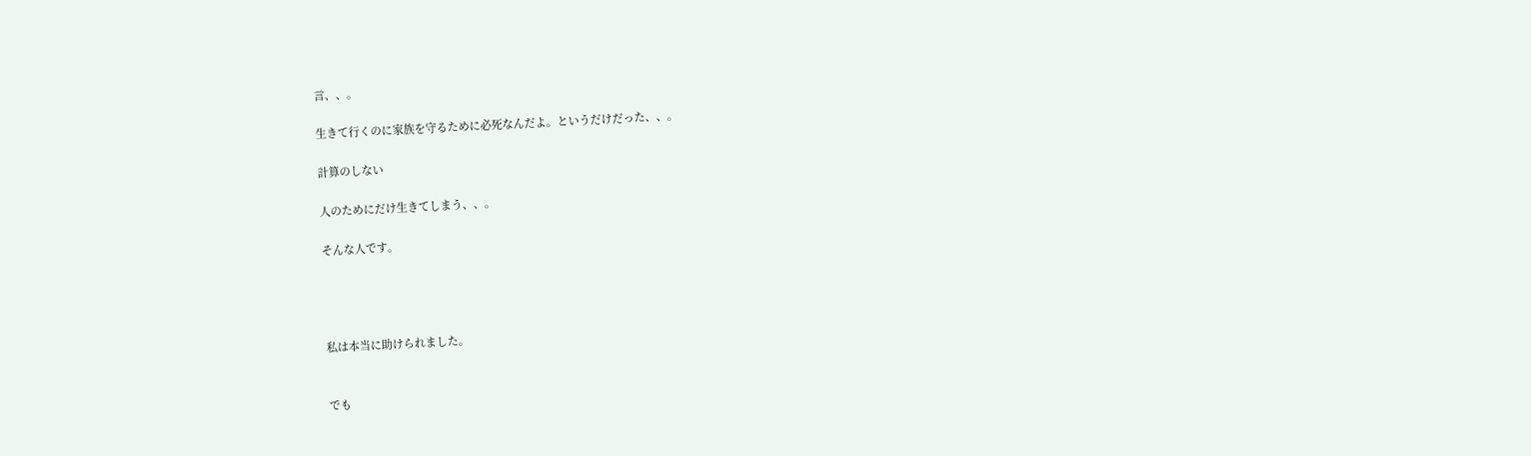言、、。

生きて行くのに家族を守るために必死なんだよ。というだけだった、、。

計算のしない

人のためにだけ生きてしまう、、。

そんな人です。




私は本当に助けられました。


でも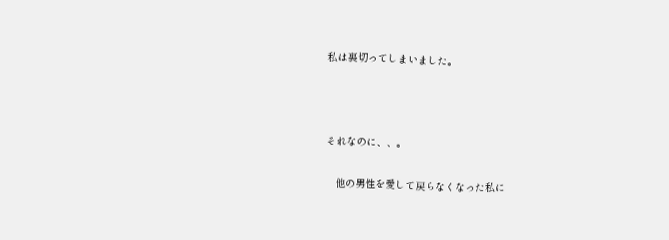私は裏切ってしまいました。



それなのに、、。

   他の男性を愛して戻らなくなった私に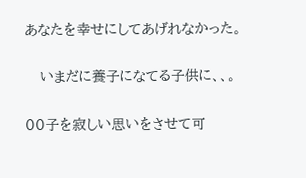あなたを幸せにしてあげれなかった。

   いまだに養子になてる子供に、、。

00子を寂しい思いをさせて可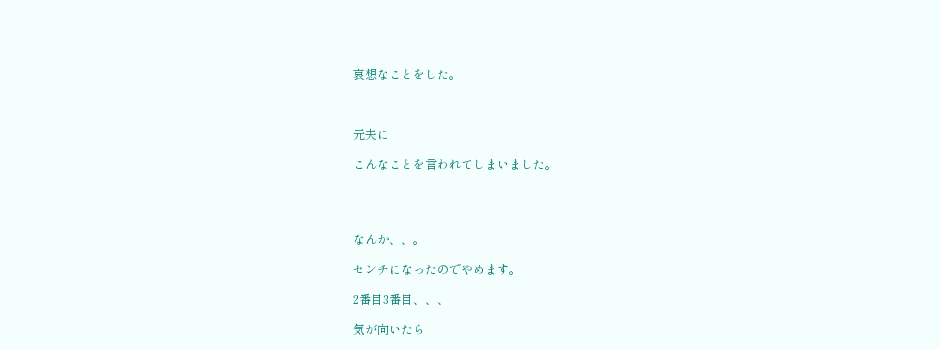哀想なことをした。



元夫に

こんなことを言われてしまいました。




なんか、、。

センチになったのでやめます。

2番目3番目、、、

気が向いたら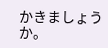かきましょうか。